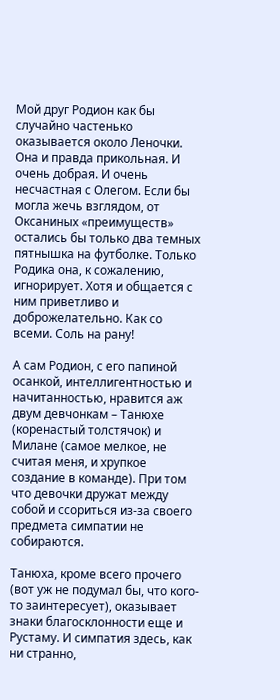Мой друг Родион как бы случайно частенько оказывается около Леночки. Она и правда прикольная. И очень добрая. И очень несчастная с Олегом. Если бы могла жечь взглядом, от Оксаниных «преимуществ» остались бы только два темных пятнышка на футболке. Только Родика она, к сожалению, игнорирует. Хотя и общается с ним приветливо и доброжелательно. Как со всеми. Соль на рану!

А сам Родион, с его папиной осанкой, интеллигентностью и начитанностью, нравится аж двум девчонкам – Танюхе (коренастый толстячок) и Милане (самое мелкое, не считая меня, и хрупкое создание в команде). При том что девочки дружат между собой и ссориться из-за своего предмета симпатии не собираются.

Танюха, кроме всего прочего (вот уж не подумал бы, что кого-то заинтересует), оказывает знаки благосклонности еще и Рустаму. И симпатия здесь, как ни странно,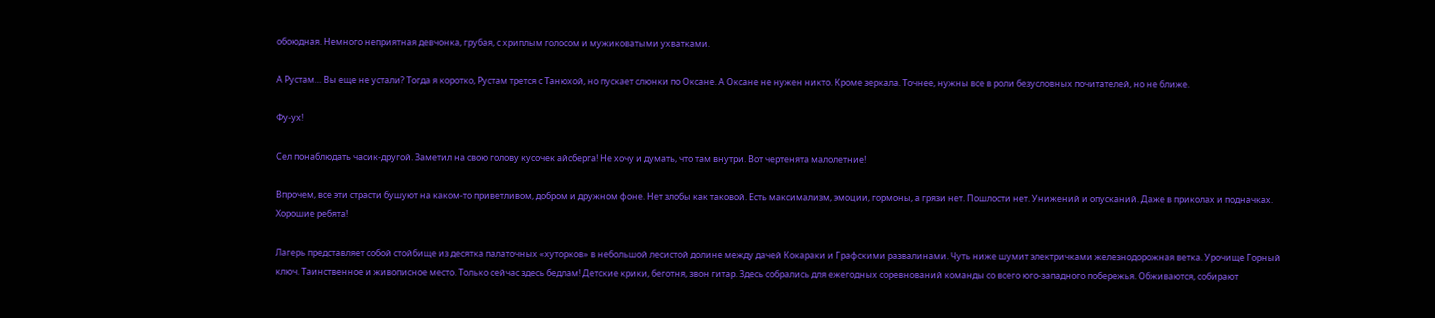обоюдная. Немного неприятная девчонка, грубая, с хриплым голосом и мужиковатыми ухватками.

А Рустам… Вы еще не устали? Тогда я коротко, Рустам трется с Танюхой, но пускает слюнки по Оксане. А Оксане не нужен никто. Кроме зеркала. Точнее, нужны все в роли безусловных почитателей, но не ближе.

Фу-ух!

Сел понаблюдать часик-другой. Заметил на свою голову кусочек айсберга! Не хочу и думать, что там внутри. Вот чертенята малолетние!

Впрочем, все эти страсти бушуют на каком-то приветливом, добром и дружном фоне. Нет злобы как таковой. Есть максимализм, эмоции, гормоны, а грязи нет. Пошлости нет. Унижений и опусканий. Даже в приколах и подначках. Хорошие ребята!

Лагерь представляет собой стойбище из десятка палаточных «хуторков» в небольшой лесистой долине между дачей Кокараки и Графскими развалинами. Чуть ниже шумит электричками железнодорожная ветка. Урочище Горный ключ. Таинственное и живописное место. Только сейчас здесь бедлам! Детские крики, беготня, звон гитар. Здесь собрались для ежегодных соревнований команды со всего юго-западного побережья. Обживаются, собирают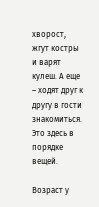хворост, жгут костры и варят кулеш. А еще – ходят друг к другу в гости знакомиться. Это здесь в порядке вещей.

Возраст у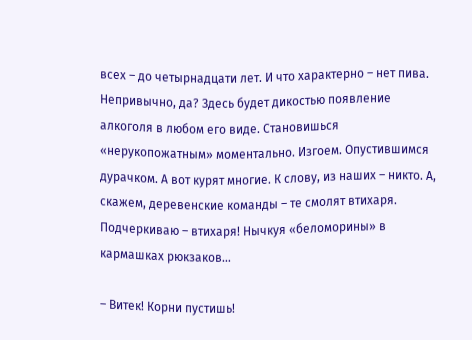всех – до четырнадцати лет. И что характерно – нет пива. Непривычно, да? Здесь будет дикостью появление алкоголя в любом его виде. Становишься «нерукопожатным» моментально. Изгоем. Опустившимся дурачком. А вот курят многие. К слову, из наших – никто. А, скажем, деревенские команды – те смолят втихаря. Подчеркиваю – втихаря! Нычкуя «беломорины» в кармашках рюкзаков…

– Витек! Корни пустишь!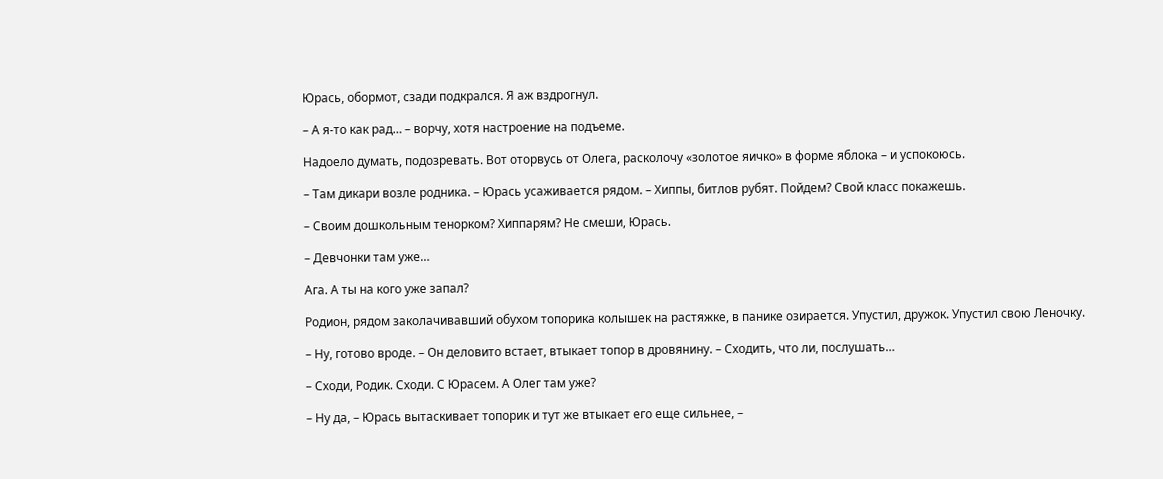Юрась, обормот, сзади подкрался. Я аж вздрогнул.

– А я-то как рад… – ворчу, хотя настроение на подъеме.

Надоело думать, подозревать. Вот оторвусь от Олега, расколочу «золотое яичко» в форме яблока – и успокоюсь.

– Там дикари возле родника. – Юрась усаживается рядом. – Хиппы, битлов рубят. Пойдем? Свой класс покажешь.

– Своим дошкольным тенорком? Хиппарям? Не смеши, Юрась.

– Девчонки там уже…

Ага. А ты на кого уже запал?

Родион, рядом заколачивавший обухом топорика колышек на растяжке, в панике озирается. Упустил, дружок. Упустил свою Леночку.

– Ну, готово вроде. – Он деловито встает, втыкает топор в дровянину. – Сходить, что ли, послушать…

– Сходи, Родик. Сходи. С Юрасем. А Олег там уже?

– Ну да, – Юрась вытаскивает топорик и тут же втыкает его еще сильнее, –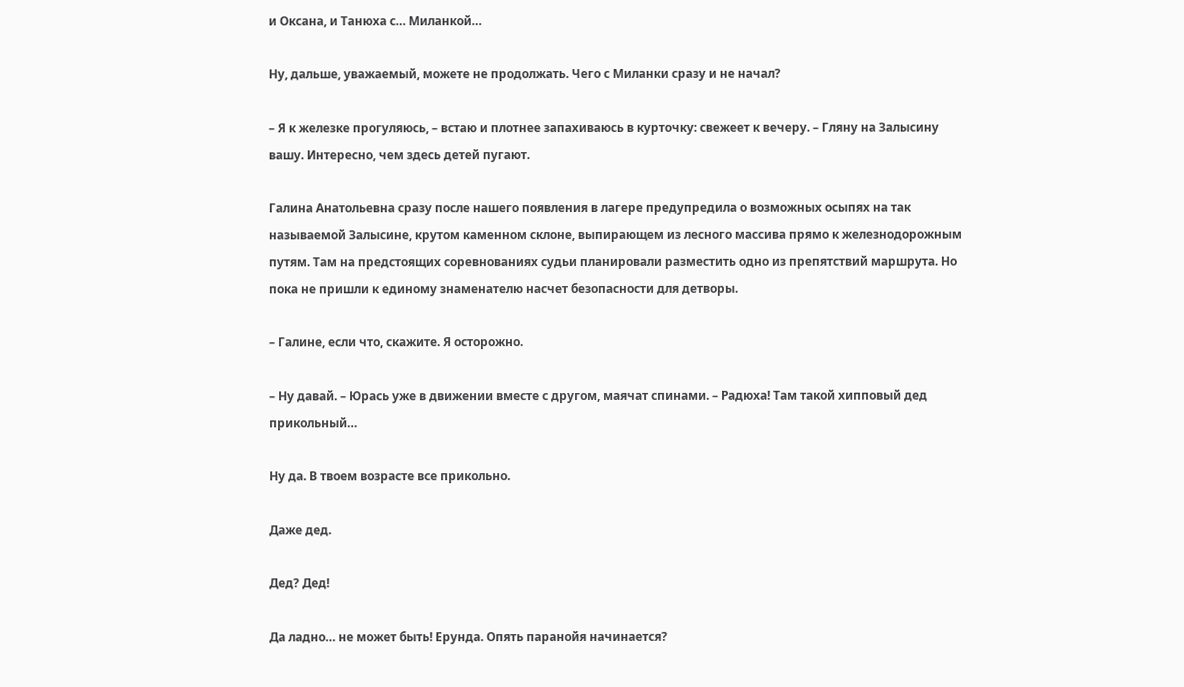и Оксана, и Танюха с… Миланкой…

Ну, дальше, уважаемый, можете не продолжать. Чего с Миланки сразу и не начал?

– Я к железке прогуляюсь, – встаю и плотнее запахиваюсь в курточку: свежеет к вечеру. – Гляну на Залысину вашу. Интересно, чем здесь детей пугают.

Галина Анатольевна сразу после нашего появления в лагере предупредила о возможных осыпях на так называемой Залысине, крутом каменном склоне, выпирающем из лесного массива прямо к железнодорожным путям. Там на предстоящих соревнованиях судьи планировали разместить одно из препятствий маршрута. Но пока не пришли к единому знаменателю насчет безопасности для детворы.

– Галине, если что, скажите. Я осторожно.

– Ну давай. – Юрась уже в движении вместе с другом, маячат спинами. – Радюха! Там такой хипповый дед прикольный…

Ну да. В твоем возрасте все прикольно.

Даже дед.

Дед? Дед!

Да ладно… не может быть! Ерунда. Опять паранойя начинается?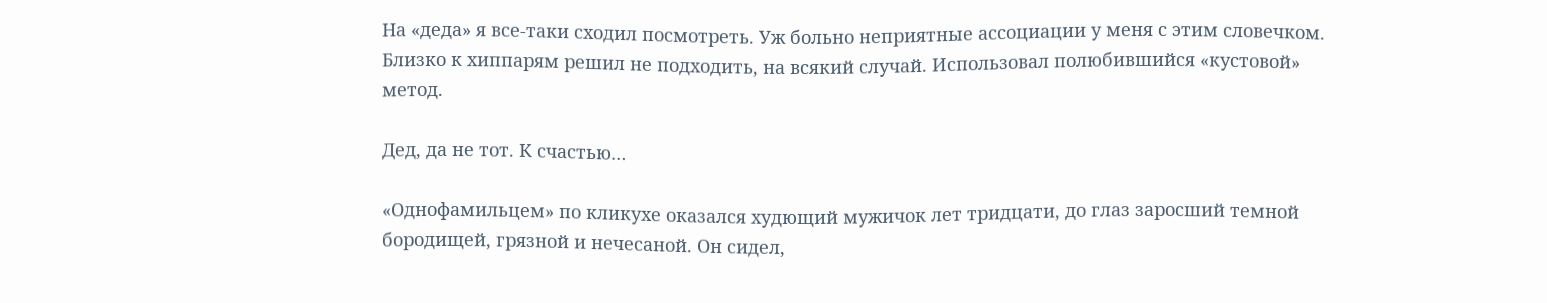На «деда» я все-таки сходил посмотреть. Уж больно неприятные ассоциации у меня с этим словечком. Близко к хиппарям решил не подходить, на всякий случай. Использовал полюбившийся «кустовой» метод.

Дед, да не тот. К счастью…

«Однофамильцем» по кликухе оказался худющий мужичок лет тридцати, до глаз заросший темной бородищей, грязной и нечесаной. Он сидел,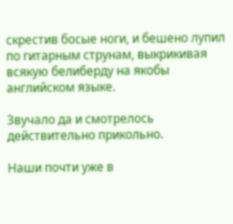скрестив босые ноги, и бешено лупил по гитарным струнам, выкрикивая всякую белиберду на якобы английском языке.

Звучало да и смотрелось действительно прикольно.

Наши почти уже в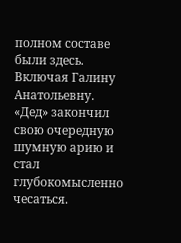полном составе были здесь. Включая Галину Анатольевну. «Дед» закончил свою очередную шумную арию и стал глубокомысленно чесаться.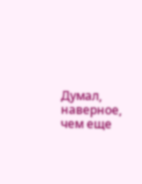Думал, наверное, чем еще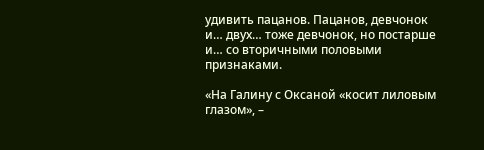удивить пацанов. Пацанов, девчонок и… двух… тоже девчонок, но постарше и… со вторичными половыми признаками.

«На Галину с Оксаной «косит лиловым глазом», –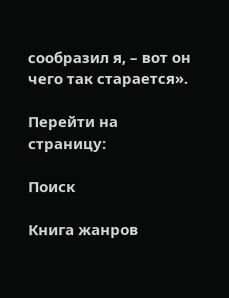сообразил я, – вот он чего так старается».

Перейти на страницу:

Поиск

Книга жанров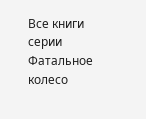Все книги серии Фатальное колесо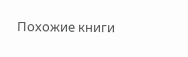Похожие книги